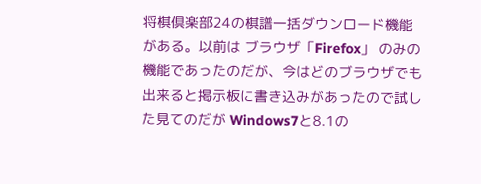将棋倶楽部24の棋譜一括ダウンロード機能がある。以前は ブラウザ「Firefox」 のみの機能であったのだが、今はどのブラウザでも出来ると掲示板に書き込みがあったので試した見てのだが Windows7と8.1の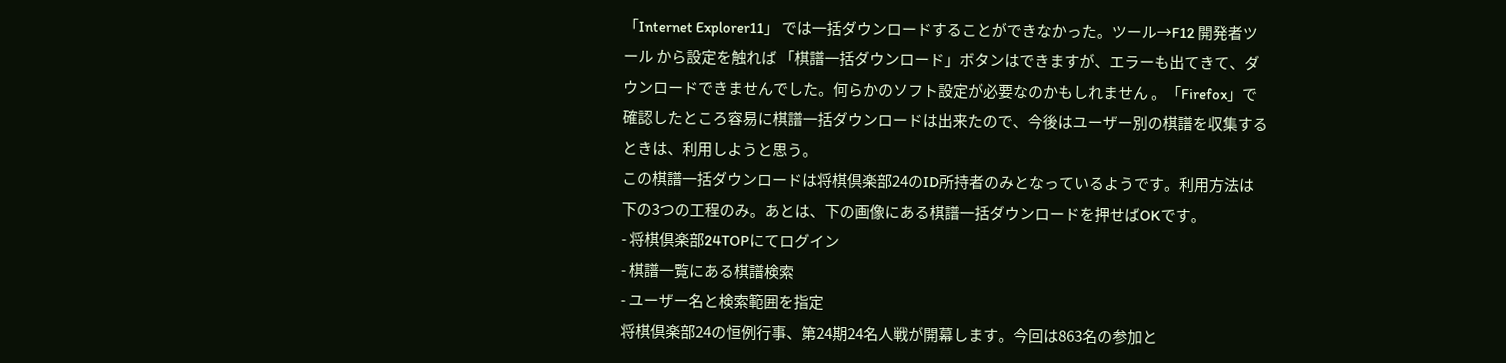「Internet Explorer11」 では一括ダウンロードすることができなかった。ツール→F12 開発者ツール から設定を触れば 「棋譜一括ダウンロード」ボタンはできますが、エラーも出てきて、ダウンロードできませんでした。何らかのソフト設定が必要なのかもしれません 。「Firefox」で確認したところ容易に棋譜一括ダウンロードは出来たので、今後はユーザー別の棋譜を収集するときは、利用しようと思う。
この棋譜一括ダウンロードは将棋倶楽部24のID所持者のみとなっているようです。利用方法は 下の3つの工程のみ。あとは、下の画像にある棋譜一括ダウンロードを押せばOKです。
- 将棋倶楽部24TOPにてログイン
- 棋譜一覧にある棋譜検索
- ユーザー名と検索範囲を指定
将棋倶楽部24の恒例行事、第24期24名人戦が開幕します。今回は863名の参加と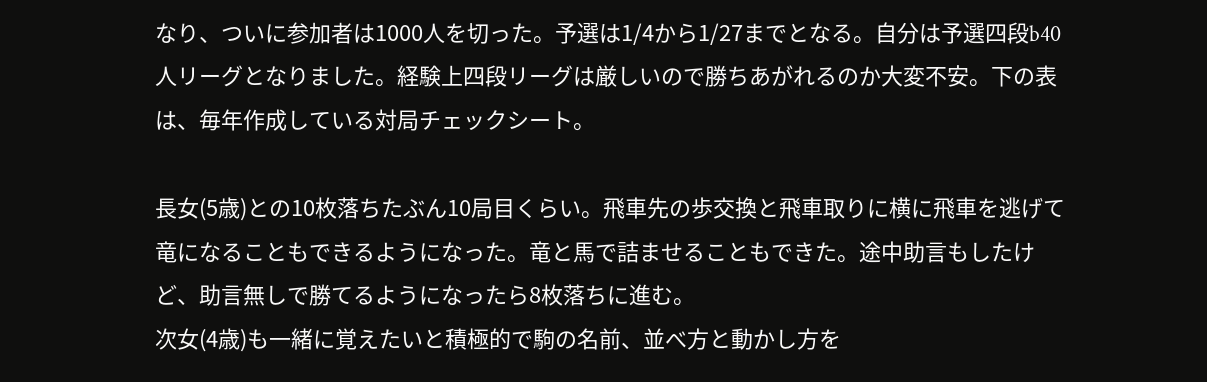なり、ついに参加者は1000人を切った。予選は1/4から1/27までとなる。自分は予選四段b40人リーグとなりました。経験上四段リーグは厳しいので勝ちあがれるのか大変不安。下の表は、毎年作成している対局チェックシート。

長女(5歳)との10枚落ちたぶん10局目くらい。飛車先の歩交換と飛車取りに横に飛車を逃げて竜になることもできるようになった。竜と馬で詰ませることもできた。途中助言もしたけど、助言無しで勝てるようになったら8枚落ちに進む。
次女(4歳)も一緒に覚えたいと積極的で駒の名前、並べ方と動かし方を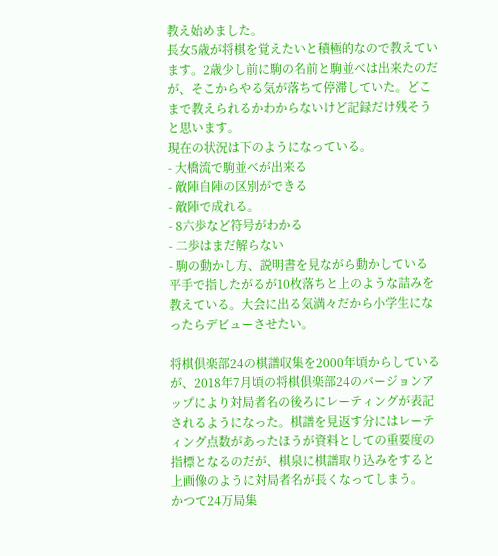教え始めました。
長女5歳が将棋を覚えたいと積極的なので教えています。2歳少し前に駒の名前と駒並べは出来たのだが、そこからやる気が落ちて停滞していた。どこまで教えられるかわからないけど記録だけ残そうと思います。
現在の状況は下のようになっている。
- 大橋流で駒並べが出来る
- 敵陣自陣の区別ができる
- 敵陣で成れる。
- 8六歩など符号がわかる
- 二歩はまだ解らない
- 駒の動かし方、説明書を見ながら動かしている
平手で指したがるが10枚落ちと上のような詰みを教えている。大会に出る気満々だから小学生になったらデビューさせたい。

将棋倶楽部24の棋譜収集を2000年頃からしているが、2018年7月頃の将棋倶楽部24のバージョンアップにより対局者名の後ろにレーティングが表記されるようになった。棋譜を見返す分にはレーティング点数があったほうが資料としての重要度の指標となるのだが、棋泉に棋譜取り込みをすると上画像のように対局者名が長くなってしまう。
かつて24万局集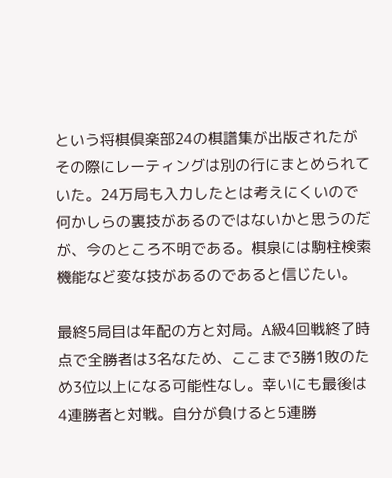という将棋倶楽部24の棋譜集が出版されたがその際にレーティングは別の行にまとめられていた。24万局も入力したとは考えにくいので何かしらの裏技があるのではないかと思うのだが、今のところ不明である。棋泉には駒柱検索機能など変な技があるのであると信じたい。

最終5局目は年配の方と対局。A級4回戦終了時点で全勝者は3名なため、ここまで3勝1敗のため3位以上になる可能性なし。幸いにも最後は4連勝者と対戦。自分が負けると5連勝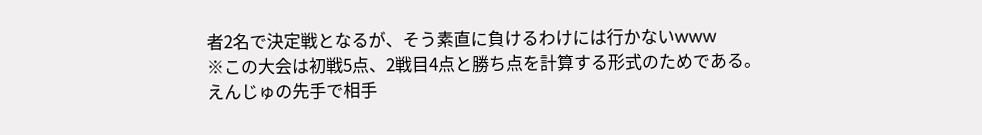者2名で決定戦となるが、そう素直に負けるわけには行かないwww
※この大会は初戦5点、2戦目4点と勝ち点を計算する形式のためである。
えんじゅの先手で相手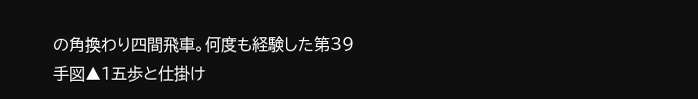の角換わり四間飛車。何度も経験した第39手図▲1五歩と仕掛け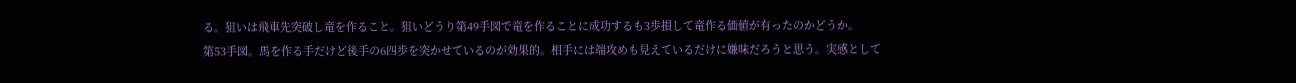る。狙いは飛車先突破し竜を作ること。狙いどうり第49手図で竜を作ることに成功するも3歩損して竜作る価値が有ったのかどうか。
第53手図。馬を作る手だけど後手の6四歩を突かせているのが効果的。相手には端攻めも見えているだけに嫌味だろうと思う。実感として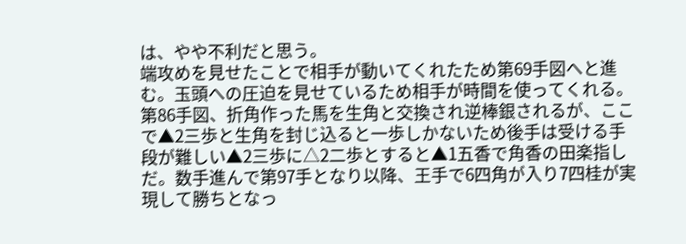は、やや不利だと思う。
端攻めを見せたことで相手が動いてくれたため第69手図へと進む。玉頭への圧迫を見せているため相手が時間を使ってくれる。
第86手図、折角作った馬を生角と交換され逆棒銀されるが、ここで▲2三歩と生角を封じ込ると一歩しかないため後手は受ける手段が難しい▲2三歩に△2二歩とすると▲1五香で角香の田楽指しだ。数手進んで第97手となり以降、王手で6四角が入り7四桂が実現して勝ちとなっ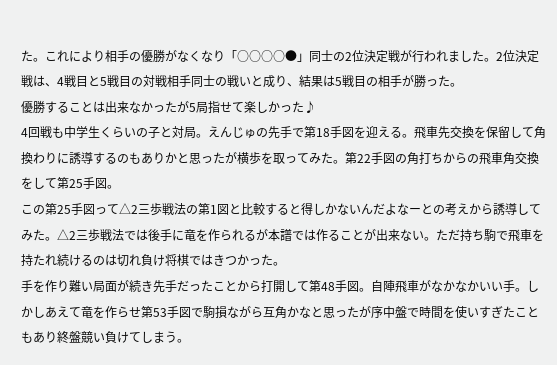た。これにより相手の優勝がなくなり「○○○○●」同士の2位決定戦が行われました。2位決定戦は、4戦目と5戦目の対戦相手同士の戦いと成り、結果は5戦目の相手が勝った。
優勝することは出来なかったが5局指せて楽しかった♪
4回戦も中学生くらいの子と対局。えんじゅの先手で第18手図を迎える。飛車先交換を保留して角換わりに誘導するのもありかと思ったが横歩を取ってみた。第22手図の角打ちからの飛車角交換をして第25手図。
この第25手図って△2三歩戦法の第1図と比較すると得しかないんだよなーとの考えから誘導してみた。△2三歩戦法では後手に竜を作られるが本譜では作ることが出来ない。ただ持ち駒で飛車を持たれ続けるのは切れ負け将棋ではきつかった。
手を作り難い局面が続き先手だったことから打開して第48手図。自陣飛車がなかなかいい手。しかしあえて竜を作らせ第53手図で駒損ながら互角かなと思ったが序中盤で時間を使いすぎたこともあり終盤競い負けてしまう。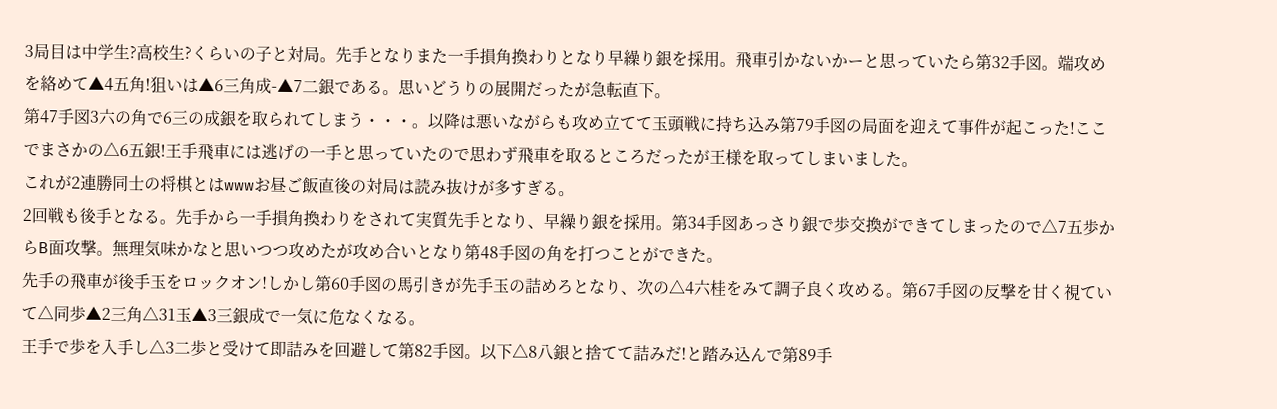3局目は中学生?高校生?くらいの子と対局。先手となりまた一手損角換わりとなり早繰り銀を採用。飛車引かないかーと思っていたら第32手図。端攻めを絡めて▲4五角!狙いは▲6三角成-▲7二銀である。思いどうりの展開だったが急転直下。
第47手図3六の角で6三の成銀を取られてしまう・・・。以降は悪いながらも攻め立てて玉頭戦に持ち込み第79手図の局面を迎えて事件が起こった!ここでまさかの△6五銀!王手飛車には逃げの一手と思っていたので思わず飛車を取るところだったが王様を取ってしまいました。
これが2連勝同士の将棋とはwwwお昼ご飯直後の対局は読み抜けが多すぎる。
2回戦も後手となる。先手から一手損角換わりをされて実質先手となり、早繰り銀を採用。第34手図あっさり銀で歩交換ができてしまったので△7五歩からB面攻撃。無理気味かなと思いつつ攻めたが攻め合いとなり第48手図の角を打つことができた。
先手の飛車が後手玉をロックオン!しかし第60手図の馬引きが先手玉の詰めろとなり、次の△4六桂をみて調子良く攻める。第67手図の反撃を甘く視ていて△同歩▲2三角△31玉▲3三銀成で一気に危なくなる。
王手で歩を入手し△3二歩と受けて即詰みを回避して第82手図。以下△8八銀と捨てて詰みだ!と踏み込んで第89手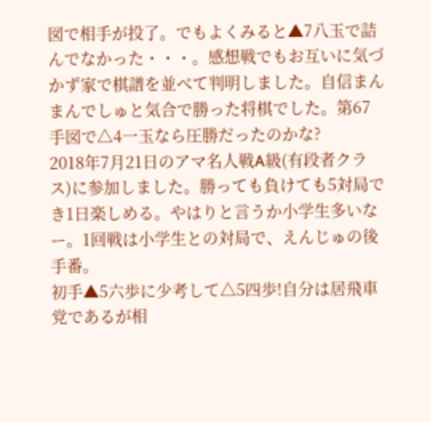図で相手が投了。でもよくみると▲7八玉で詰んでなかった・・・。感想戦でもお互いに気づかず家で棋譜を並べて判明しました。自信まんまんでしゅと気合で勝った将棋でした。第67手図で△4一玉なら圧勝だったのかな?
2018年7月21日のアマ名人戦A級(有段者クラス)に参加しました。勝っても負けても5対局でき1日楽しめる。やはりと言うか小学生多いなー。1回戦は小学生との対局で、えんじゅの後手番。
初手▲5六歩に少考して△5四歩!自分は居飛車党であるが相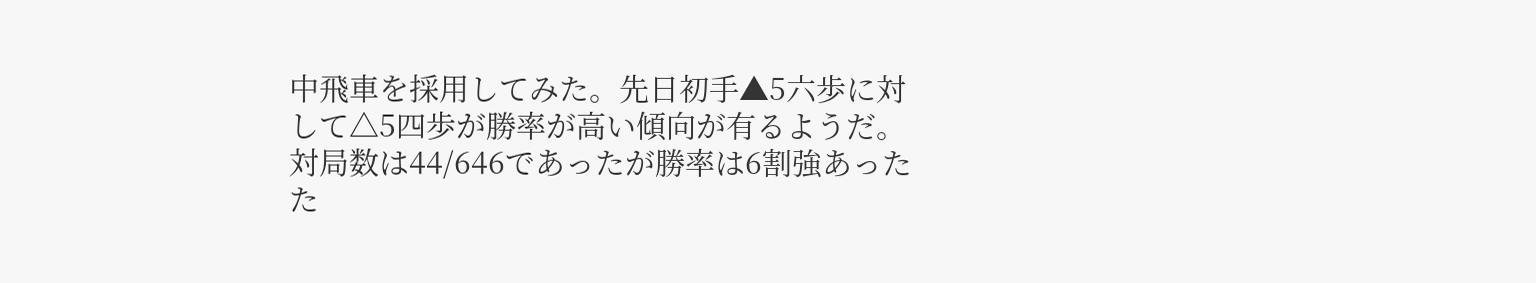中飛車を採用してみた。先日初手▲5六歩に対して△5四歩が勝率が高い傾向が有るようだ。対局数は44/646であったが勝率は6割強あったた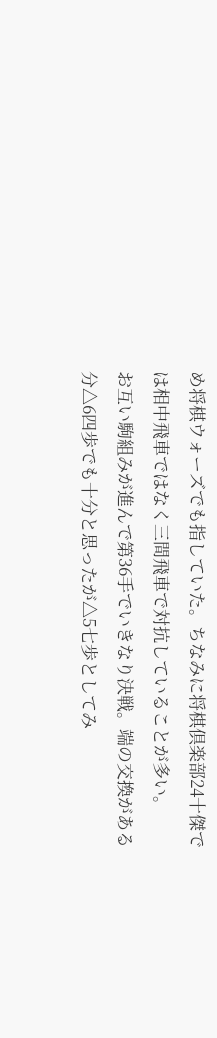め将棋ウォーズでも指していた。ちなみに将棋倶楽部24十傑では相中飛車ではなく三間飛車で対抗していることが多い。
お互い駒組みが進んで第36手でいきなり決戦。端の交換がある分△6四歩でも十分と思ったが△5七歩としてみ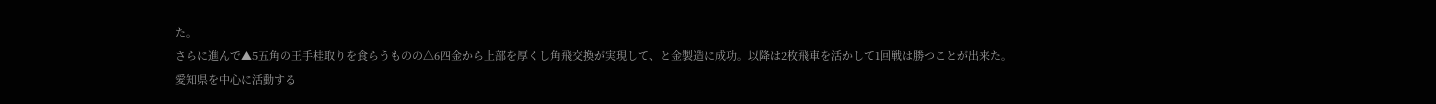た。
さらに進んで▲5五角の王手桂取りを食らうものの△6四金から上部を厚くし角飛交換が実現して、と金製造に成功。以降は2枚飛車を活かして1回戦は勝つことが出来た。
愛知県を中心に活動する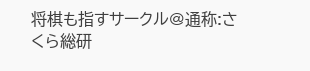将棋も指すサークル@通称:さくら総研